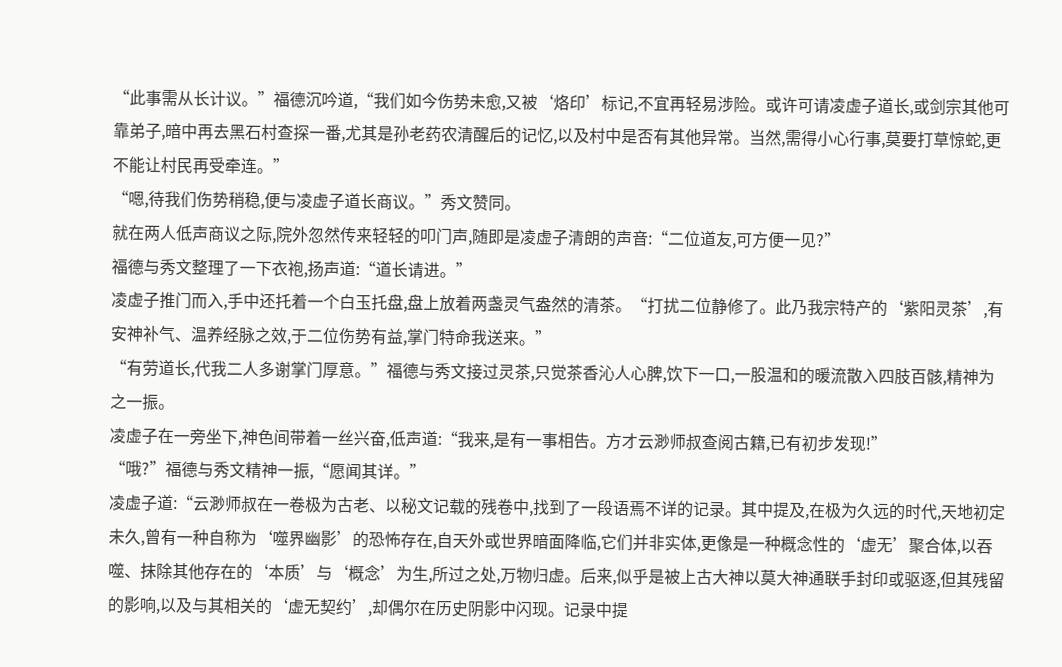“此事需从长计议。”福德沉吟道,“我们如今伤势未愈,又被‘烙印’标记,不宜再轻易涉险。或许可请凌虚子道长,或剑宗其他可靠弟子,暗中再去黑石村查探一番,尤其是孙老药农清醒后的记忆,以及村中是否有其他异常。当然,需得小心行事,莫要打草惊蛇,更不能让村民再受牵连。”
“嗯,待我们伤势稍稳,便与凌虚子道长商议。”秀文赞同。
就在两人低声商议之际,院外忽然传来轻轻的叩门声,随即是凌虚子清朗的声音:“二位道友,可方便一见?”
福德与秀文整理了一下衣袍,扬声道:“道长请进。”
凌虚子推门而入,手中还托着一个白玉托盘,盘上放着两盏灵气盎然的清茶。“打扰二位静修了。此乃我宗特产的‘紫阳灵茶’,有安神补气、温养经脉之效,于二位伤势有益,掌门特命我送来。”
“有劳道长,代我二人多谢掌门厚意。”福德与秀文接过灵茶,只觉茶香沁人心脾,饮下一口,一股温和的暖流散入四肢百骸,精神为之一振。
凌虚子在一旁坐下,神色间带着一丝兴奋,低声道:“我来,是有一事相告。方才云渺师叔查阅古籍,已有初步发现!”
“哦?”福德与秀文精神一振,“愿闻其详。”
凌虚子道:“云渺师叔在一卷极为古老、以秘文记载的残卷中,找到了一段语焉不详的记录。其中提及,在极为久远的时代,天地初定未久,曾有一种自称为‘噬界幽影’的恐怖存在,自天外或世界暗面降临,它们并非实体,更像是一种概念性的‘虚无’聚合体,以吞噬、抹除其他存在的‘本质’与‘概念’为生,所过之处,万物归虚。后来,似乎是被上古大神以莫大神通联手封印或驱逐,但其残留的影响,以及与其相关的‘虚无契约’,却偶尔在历史阴影中闪现。记录中提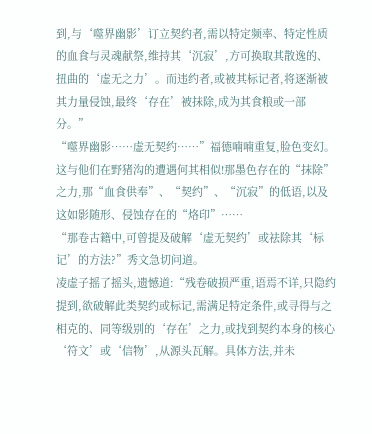到,与‘噬界幽影’订立契约者,需以特定频率、特定性质的血食与灵魂献祭,维持其‘沉寂’,方可换取其散逸的、扭曲的‘虚无之力’。而违约者,或被其标记者,将逐渐被其力量侵蚀,最终‘存在’被抹除,成为其食粮或一部分。”
“噬界幽影……虚无契约……”福德喃喃重复,脸色变幻。这与他们在野猪沟的遭遇何其相似!那墨色存在的“抹除”之力,那“血食供奉”、“契约”、“沉寂”的低语,以及这如影随形、侵蚀存在的“烙印”……
“那卷古籍中,可曾提及破解‘虚无契约’或祛除其‘标记’的方法?”秀文急切问道。
凌虚子摇了摇头,遗憾道:“残卷破损严重,语焉不详,只隐约提到,欲破解此类契约或标记,需满足特定条件,或寻得与之相克的、同等级别的‘存在’之力,或找到契约本身的核心‘符文’或‘信物’,从源头瓦解。具体方法,并未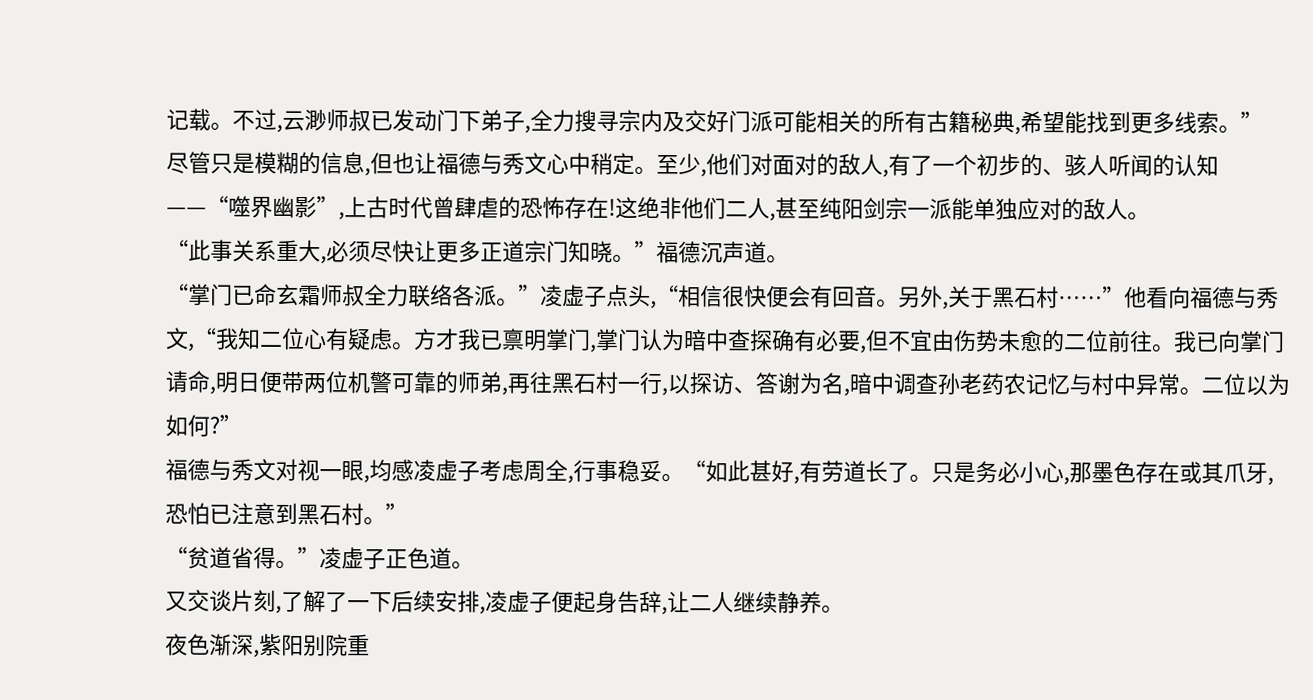记载。不过,云渺师叔已发动门下弟子,全力搜寻宗内及交好门派可能相关的所有古籍秘典,希望能找到更多线索。”
尽管只是模糊的信息,但也让福德与秀文心中稍定。至少,他们对面对的敌人,有了一个初步的、骇人听闻的认知——“噬界幽影”,上古时代曾肆虐的恐怖存在!这绝非他们二人,甚至纯阳剑宗一派能单独应对的敌人。
“此事关系重大,必须尽快让更多正道宗门知晓。”福德沉声道。
“掌门已命玄霜师叔全力联络各派。”凌虚子点头,“相信很快便会有回音。另外,关于黑石村……”他看向福德与秀文,“我知二位心有疑虑。方才我已禀明掌门,掌门认为暗中查探确有必要,但不宜由伤势未愈的二位前往。我已向掌门请命,明日便带两位机警可靠的师弟,再往黑石村一行,以探访、答谢为名,暗中调查孙老药农记忆与村中异常。二位以为如何?”
福德与秀文对视一眼,均感凌虚子考虑周全,行事稳妥。“如此甚好,有劳道长了。只是务必小心,那墨色存在或其爪牙,恐怕已注意到黑石村。”
“贫道省得。”凌虚子正色道。
又交谈片刻,了解了一下后续安排,凌虚子便起身告辞,让二人继续静养。
夜色渐深,紫阳别院重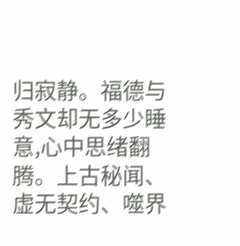归寂静。福德与秀文却无多少睡意,心中思绪翻腾。上古秘闻、虚无契约、噬界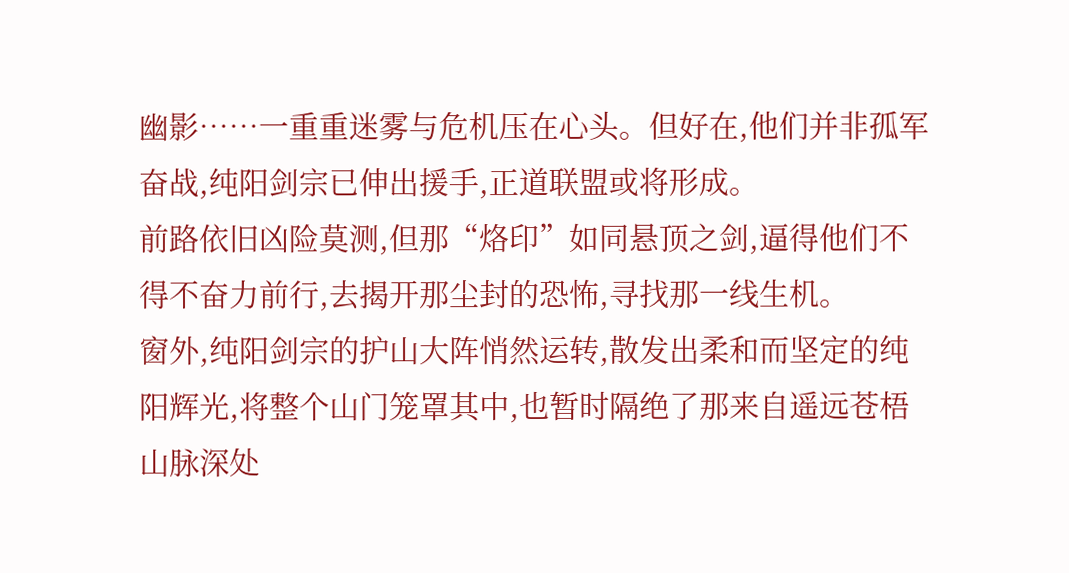幽影……一重重迷雾与危机压在心头。但好在,他们并非孤军奋战,纯阳剑宗已伸出援手,正道联盟或将形成。
前路依旧凶险莫测,但那“烙印”如同悬顶之剑,逼得他们不得不奋力前行,去揭开那尘封的恐怖,寻找那一线生机。
窗外,纯阳剑宗的护山大阵悄然运转,散发出柔和而坚定的纯阳辉光,将整个山门笼罩其中,也暂时隔绝了那来自遥远苍梧山脉深处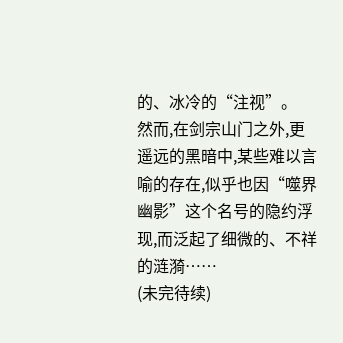的、冰冷的“注视”。
然而,在剑宗山门之外,更遥远的黑暗中,某些难以言喻的存在,似乎也因“噬界幽影”这个名号的隐约浮现,而泛起了细微的、不祥的涟漪……
(未完待续)